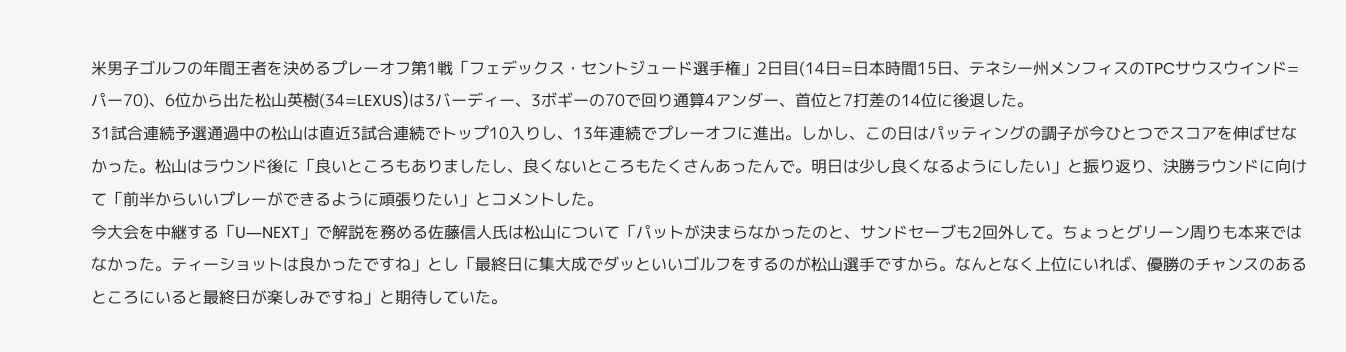米男子ゴルフの年間王者を決めるプレーオフ第1戦「フェデックス・セントジュード選手権」2日目(14日=日本時間15日、テネシー州メンフィスのTPCサウスウインド=パー70)、6位から出た松山英樹(34=LEXUS)は3バーディー、3ボギーの70で回り通算4アンダー、首位と7打差の14位に後退した。
31試合連続予選通過中の松山は直近3試合連続でトップ10入りし、13年連続でプレーオフに進出。しかし、この日はパッティングの調子が今ひとつでスコアを伸ばせなかった。松山はラウンド後に「良いところもありましたし、良くないところもたくさんあったんで。明日は少し良くなるようにしたい」と振り返り、決勝ラウンドに向けて「前半からいいプレーができるように頑張りたい」とコメントした。
今大会を中継する「U―NEXT」で解説を務める佐藤信人氏は松山について「パットが決まらなかったのと、サンドセーブも2回外して。ちょっとグリーン周りも本来ではなかった。ティーショットは良かったですね」とし「最終日に集大成でダッといいゴルフをするのが松山選手ですから。なんとなく上位にいれば、優勝のチャンスのあるところにいると最終日が楽しみですね」と期待していた。